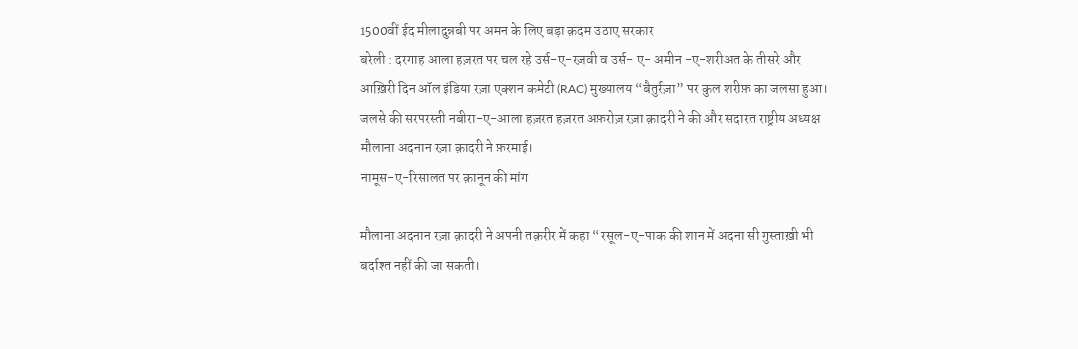1500वीं ईद मीलादुन्नबी पर अमन के लिए बड़ा क़दम उठाए सरकार
बरेली : दरगाह आला हज़रत पर चल रहे उर्स-ए-रज़वी व उर्स- ए- अमीन -ए-शरीअत के तीसरे और आख़िरी दिन ऑल इंडिया रज़ा एक्शन कमेटी (RAC) मुख्यालय “बैतुर्रज़ा” पर कुल शरीफ़ का जलसा हुआ। जलसे की सरपरस्ती नबीरा-ए-आला हज़रत हज़रत अफ़रोज़ रज़ा क़ादरी ने की और सदारत राष्ट्रीय अध्यक्ष मौलाना अदनान रज़ा क़ादरी ने फ़रमाई।
नामूस-ए-रिसालत पर क़ानून की मांग

मौलाना अदनान रज़ा क़ादरी ने अपनी तक़रीर में कहा “रसूल-ए-पाक की शान में अदना सी गुस्ताख़ी भी बर्दाश्त नहीं की जा सकती।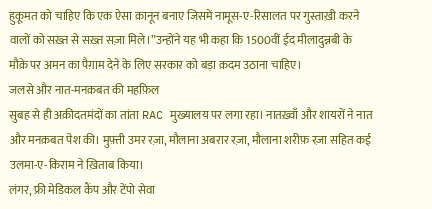हुकूमत को चाहिए कि एक ऐसा क़ानून बनाए जिसमें नामूस-ए-रिसालत पर गुस्ताख़ी करने वालों को सख़्त से सख़्त सज़ा मिले।”उन्होंने यह भी कहा कि 1500वीं ईद मीलादुन्नबी के मौक़े पर अमन का पैग़ाम देने के लिए सरकार को बड़ा क़दम उठाना चाहिए।
जलसे और नात-मनक़बत की महफ़िल
सुबह से ही अक़ीदतमंदों का तांता RAC मुख्यालय पर लगा रहा। नातख़्वाँ और शायरों ने नात और मनक़बत पेश की। मुफ़्ती उमर रज़ा, मौलाना अबरार रज़ा, मौलाना शरीफ़ रज़ा सहित कई उलमा-ए-किराम ने ख़िताब किया।
लंगर, फ्री मेडिकल कैंप और टेंपो सेवा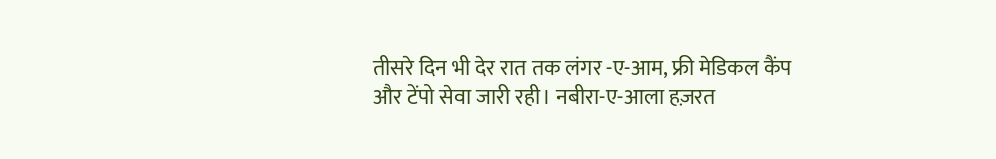तीसरे दिन भी देर रात तक लंगर -ए-आम, फ्री मेडिकल कैंप और टेंपो सेवा जारी रही। नबीरा-ए-आला हज़रत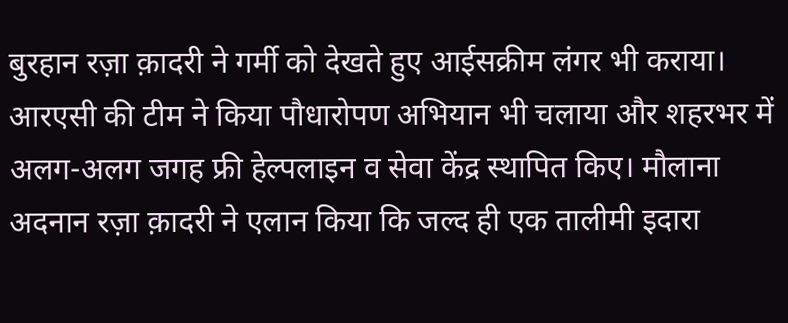बुरहान रज़ा क़ादरी ने गर्मी को देखते हुए आईसक्रीम लंगर भी कराया। आरएसी की टीम ने किया पौधारोपण अभियान भी चलाया और शहरभर में अलग-अलग जगह फ्री हेल्पलाइन व सेवा केंद्र स्थापित किए। मौलाना अदनान रज़ा क़ादरी ने एलान किया कि जल्द ही एक तालीमी इदारा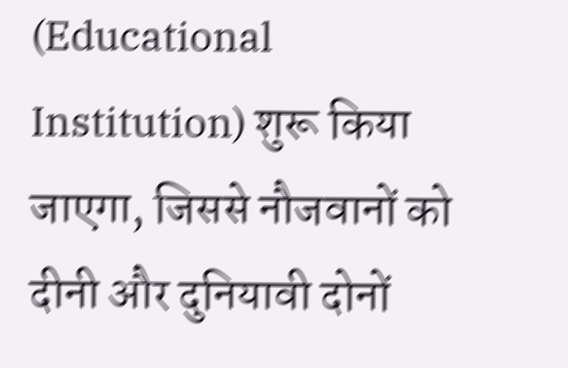(Educational Institution) शुरू किया जाएगा, जिससे नौजवानों को दीनी और दुनियावी दोनों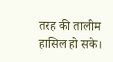तरह की तालीम हासिल हो सके।